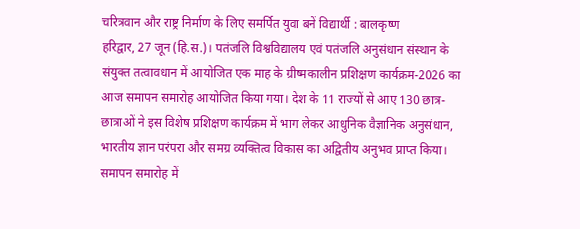चरित्रवान और राष्ट्र निर्माण के लिए समर्पित युवा बनें विद्यार्थी : बालकृष्ण
हरिद्वार, 27 जून (हि.स.)। पतंजलि विश्वविद्यालय एवं पतंजलि अनुसंधान संस्थान के संयुक्त तत्वावधान में आयोजित एक माह के ग्रीष्मकालीन प्रशिक्षण कार्यक्रम-2026 का आज समापन समारोह आयोजित किया गया। देश के 11 राज्यों से आए 130 छात्र-छात्राओं ने इस विशेष प्रशिक्षण कार्यक्रम में भाग लेकर आधुनिक वैज्ञानिक अनुसंधान, भारतीय ज्ञान परंपरा और समग्र व्यक्तित्व विकास का अद्वितीय अनुभव प्राप्त किया।
समापन समारोह में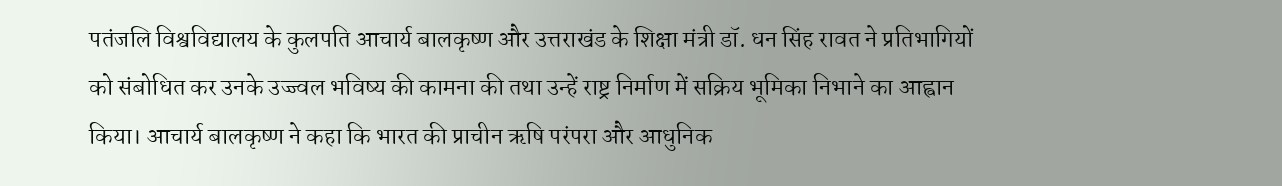पतंजलि विश्वविद्यालय के कुलपति आचार्य बालकृष्ण और उत्तराखंड के शिक्षा मंत्री डॉ. धन सिंह रावत ने प्रतिभागियों को संबोधित कर उनके उज्ज्वल भविष्य की कामना की तथा उन्हें राष्ट्र निर्माण में सक्रिय भूमिका निभाने का आह्वान किया। आचार्य बालकृष्ण ने कहा कि भारत की प्राचीन ऋषि परंपरा और आधुनिक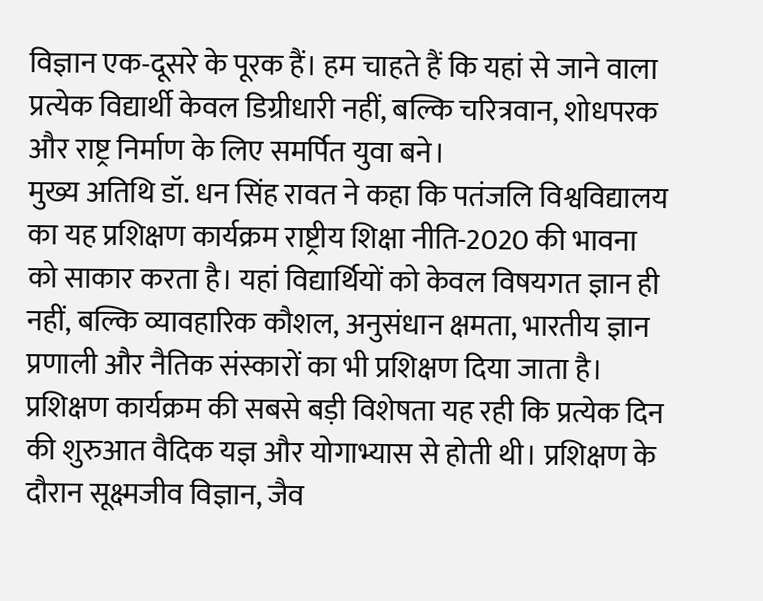विज्ञान एक-दूसरे के पूरक हैं। हम चाहते हैं कि यहां से जाने वाला प्रत्येक विद्यार्थी केवल डिग्रीधारी नहीं, बल्कि चरित्रवान, शोधपरक और राष्ट्र निर्माण के लिए समर्पित युवा बने।
मुख्य अतिथि डॉ. धन सिंह रावत ने कहा कि पतंजलि विश्वविद्यालय का यह प्रशिक्षण कार्यक्रम राष्ट्रीय शिक्षा नीति-2020 की भावना को साकार करता है। यहां विद्यार्थियों को केवल विषयगत ज्ञान ही नहीं, बल्कि व्यावहारिक कौशल, अनुसंधान क्षमता, भारतीय ज्ञान प्रणाली और नैतिक संस्कारों का भी प्रशिक्षण दिया जाता है। प्रशिक्षण कार्यक्रम की सबसे बड़ी विशेषता यह रही कि प्रत्येक दिन की शुरुआत वैदिक यज्ञ और योगाभ्यास से होती थी। प्रशिक्षण के दौरान सूक्ष्मजीव विज्ञान, जैव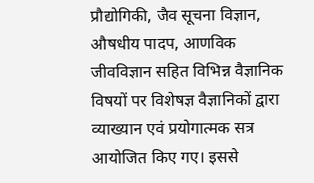प्रौद्योगिकी, जैव सूचना विज्ञान, औषधीय पादप, आणविक जीवविज्ञान सहित विभिन्न वैज्ञानिक विषयों पर विशेषज्ञ वैज्ञानिकों द्वारा व्याख्यान एवं प्रयोगात्मक सत्र आयोजित किए गए। इससे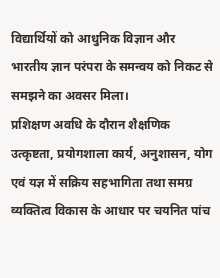विद्यार्थियों को आधुनिक विज्ञान और भारतीय ज्ञान परंपरा के समन्वय को निकट से समझने का अवसर मिला।
प्रशिक्षण अवधि के दौरान शैक्षणिक उत्कृष्टता, प्रयोगशाला कार्य, अनुशासन, योग एवं यज्ञ में सक्रिय सहभागिता तथा समग्र व्यक्तित्व विकास के आधार पर चयनित पांच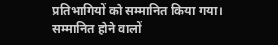प्रतिभागियों को सम्मानित किया गया। सम्मानित होने वालों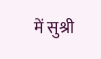में सुश्री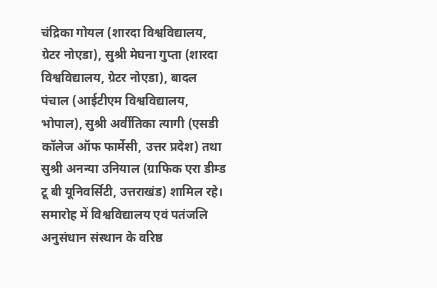चंद्रिका गोयल (शारदा विश्वविद्यालय, ग्रेटर नोएडा), सुश्री मेघना गुप्ता (शारदा विश्वविद्यालय, ग्रेटर नोएडा), बादल पंचाल (आईटीएम विश्वविद्यालय, भोपाल), सुश्री अर्वीतिका त्यागी (एसडी कॉलेज ऑफ फार्मेसी, उत्तर प्रदेश) तथा सुश्री अनन्या उनियाल (ग्राफिक एरा डीम्ड टू बी यूनिवर्सिटी, उत्तराखंड) शामिल रहे। समारोह में विश्वविद्यालय एवं पतंजलि अनुसंधान संस्थान के वरिष्ठ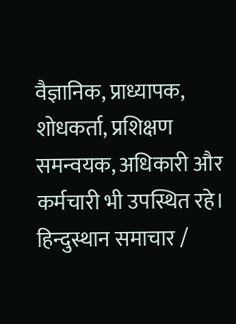वैज्ञानिक, प्राध्यापक, शोधकर्ता, प्रशिक्षण समन्वयक, अधिकारी और कर्मचारी भी उपस्थित रहे।
हिन्दुस्थान समाचार /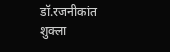डॉ.रजनीकांत शुक्ला